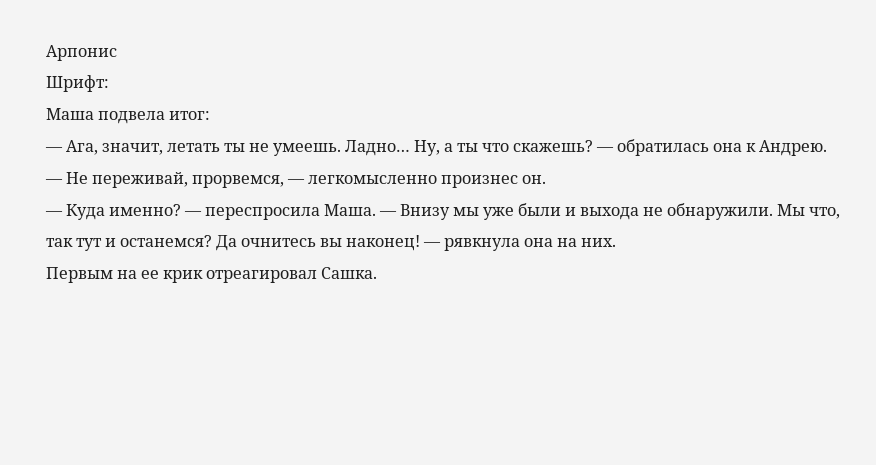Арпонис
Шрифт:
Маша подвела итог:
— Ага, значит, летать ты не умеешь. Ладно… Ну, а ты что скажешь? — обратилась она к Андрею.
— Не переживай, прорвемся, — легкомысленно произнес он.
— Куда именно? — переспросила Маша. — Внизу мы уже были и выхода не обнаружили. Мы что, так тут и останемся? Да очнитесь вы наконец! — рявкнула она на них.
Первым на ее крик отреагировал Сашка.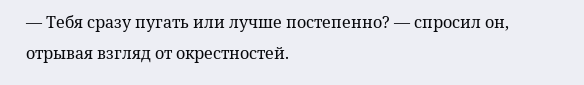— Тебя сразу пугать или лучше постепенно? — спросил он, отрывая взгляд от окрестностей.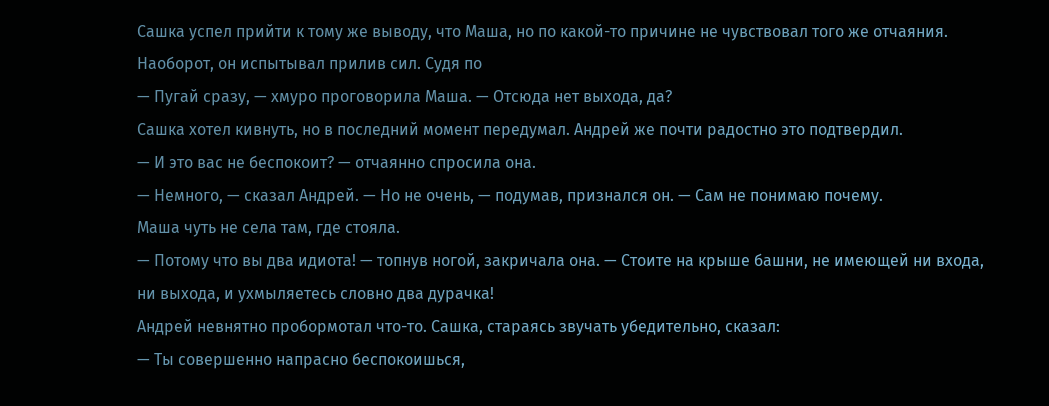Сашка успел прийти к тому же выводу, что Маша, но по какой-то причине не чувствовал того же отчаяния. Наоборот, он испытывал прилив сил. Судя по
— Пугай сразу, — хмуро проговорила Маша. — Отсюда нет выхода, да?
Сашка хотел кивнуть, но в последний момент передумал. Андрей же почти радостно это подтвердил.
— И это вас не беспокоит? — отчаянно спросила она.
— Немного, — сказал Андрей. — Но не очень, — подумав, признался он. — Сам не понимаю почему.
Маша чуть не села там, где стояла.
— Потому что вы два идиота! — топнув ногой, закричала она. — Стоите на крыше башни, не имеющей ни входа, ни выхода, и ухмыляетесь словно два дурачка!
Андрей невнятно пробормотал что-то. Сашка, стараясь звучать убедительно, сказал:
— Ты совершенно напрасно беспокоишься,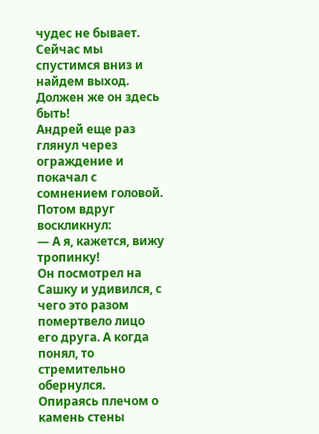чудес не бывает. Сейчас мы спустимся вниз и найдем выход. Должен же он здесь быть!
Андрей еще раз глянул через ограждение и покачал с сомнением головой. Потом вдруг воскликнул:
— А я, кажется, вижу тропинку!
Он посмотрел на Сашку и удивился, с чего это разом помертвело лицо его друга. А когда понял, то стремительно обернулся.
Опираясь плечом о камень стены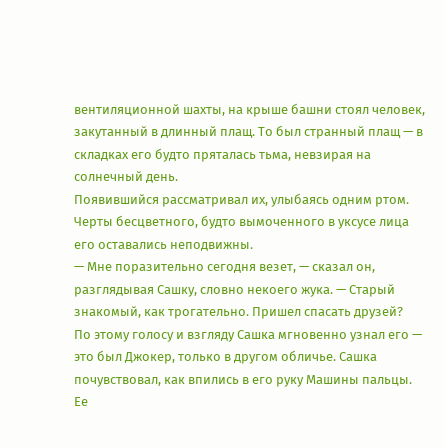вентиляционной шахты, на крыше башни стоял человек, закутанный в длинный плащ. То был странный плащ — в складках его будто пряталась тьма, невзирая на солнечный день.
Появившийся рассматривал их, улыбаясь одним ртом. Черты бесцветного, будто вымоченного в уксусе лица его оставались неподвижны.
— Мне поразительно сегодня везет, — сказал он, разглядывая Сашку, словно некоего жука. — Старый знакомый, как трогательно. Пришел спасать друзей?
По этому голосу и взгляду Сашка мгновенно узнал его — это был Джокер, только в другом обличье. Сашка почувствовал, как впились в его руку Машины пальцы. Ее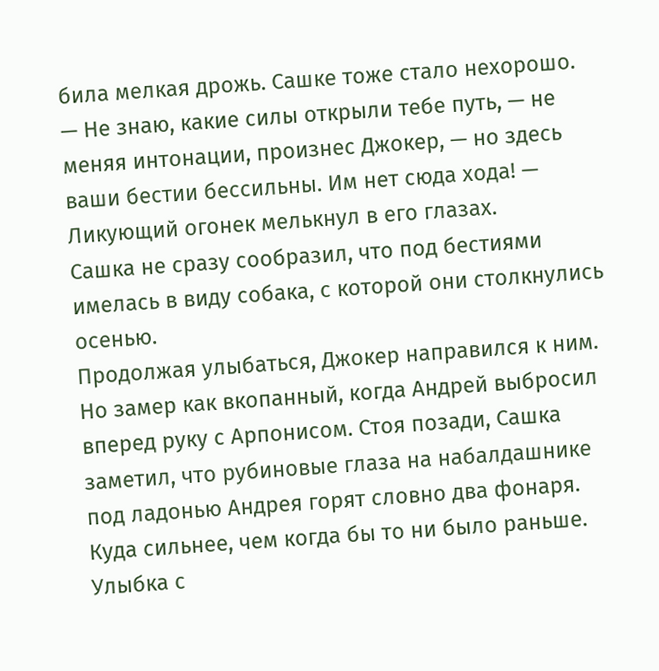била мелкая дрожь. Сашке тоже стало нехорошо.
— Не знаю, какие силы открыли тебе путь, — не меняя интонации, произнес Джокер, — но здесь ваши бестии бессильны. Им нет сюда хода! — Ликующий огонек мелькнул в его глазах.
Сашка не сразу сообразил, что под бестиями имелась в виду собака, с которой они столкнулись осенью.
Продолжая улыбаться, Джокер направился к ним. Но замер как вкопанный, когда Андрей выбросил вперед руку с Арпонисом. Стоя позади, Сашка заметил, что рубиновые глаза на набалдашнике под ладонью Андрея горят словно два фонаря. Куда сильнее, чем когда бы то ни было раньше.
Улыбка с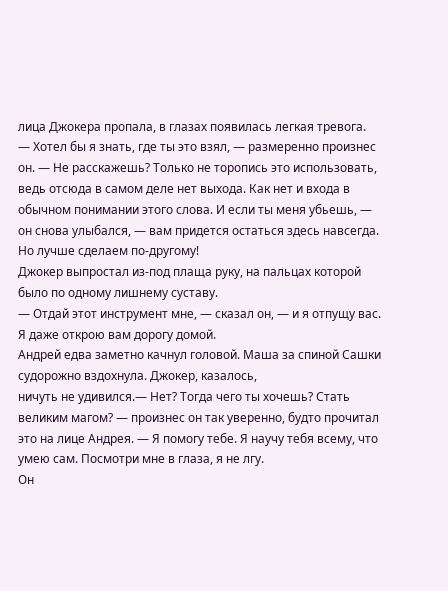лица Джокера пропала, в глазах появилась легкая тревога.
— Хотел бы я знать, где ты это взял, — размеренно произнес он. — Не расскажешь? Только не торопись это использовать, ведь отсюда в самом деле нет выхода. Как нет и входа в обычном понимании этого слова. И если ты меня убьешь, — он снова улыбался, — вам придется остаться здесь навсегда. Но лучше сделаем по-другому!
Джокер выпростал из-под плаща руку, на пальцах которой было по одному лишнему суставу.
— Отдай этот инструмент мне, — сказал он, — и я отпущу вас. Я даже открою вам дорогу домой.
Андрей едва заметно качнул головой. Маша за спиной Сашки судорожно вздохнула. Джокер, казалось,
ничуть не удивился.— Нет? Тогда чего ты хочешь? Стать великим магом? — произнес он так уверенно, будто прочитал это на лице Андрея. — Я помогу тебе. Я научу тебя всему, что умею сам. Посмотри мне в глаза, я не лгу.
Он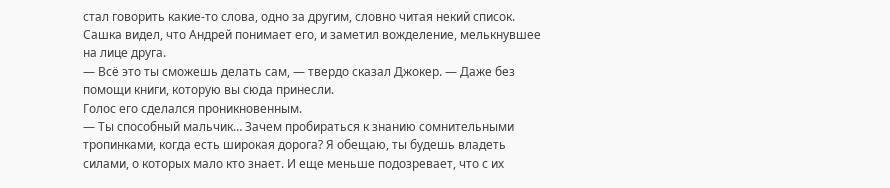стал говорить какие-то слова, одно за другим, словно читая некий список. Сашка видел, что Андрей понимает его, и заметил вожделение, мелькнувшее на лице друга.
— Всё это ты сможешь делать сам, — твердо сказал Джокер. — Даже без помощи книги, которую вы сюда принесли.
Голос его сделался проникновенным.
— Ты способный мальчик… Зачем пробираться к знанию сомнительными тропинками, когда есть широкая дорога? Я обещаю, ты будешь владеть силами, о которых мало кто знает. И еще меньше подозревает, что с их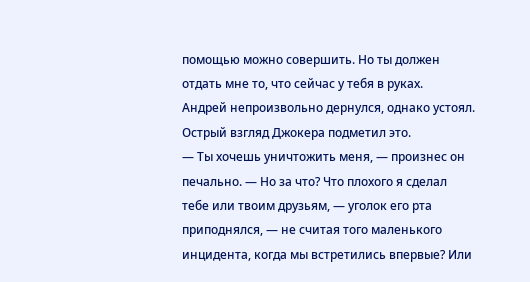помощью можно совершить. Но ты должен отдать мне то, что сейчас у тебя в руках.
Андрей непроизвольно дернулся, однако устоял. Острый взгляд Джокера подметил это.
— Ты хочешь уничтожить меня, — произнес он печально. — Но за что? Что плохого я сделал тебе или твоим друзьям, — уголок его рта приподнялся, — не считая того маленького инцидента, когда мы встретились впервые? Или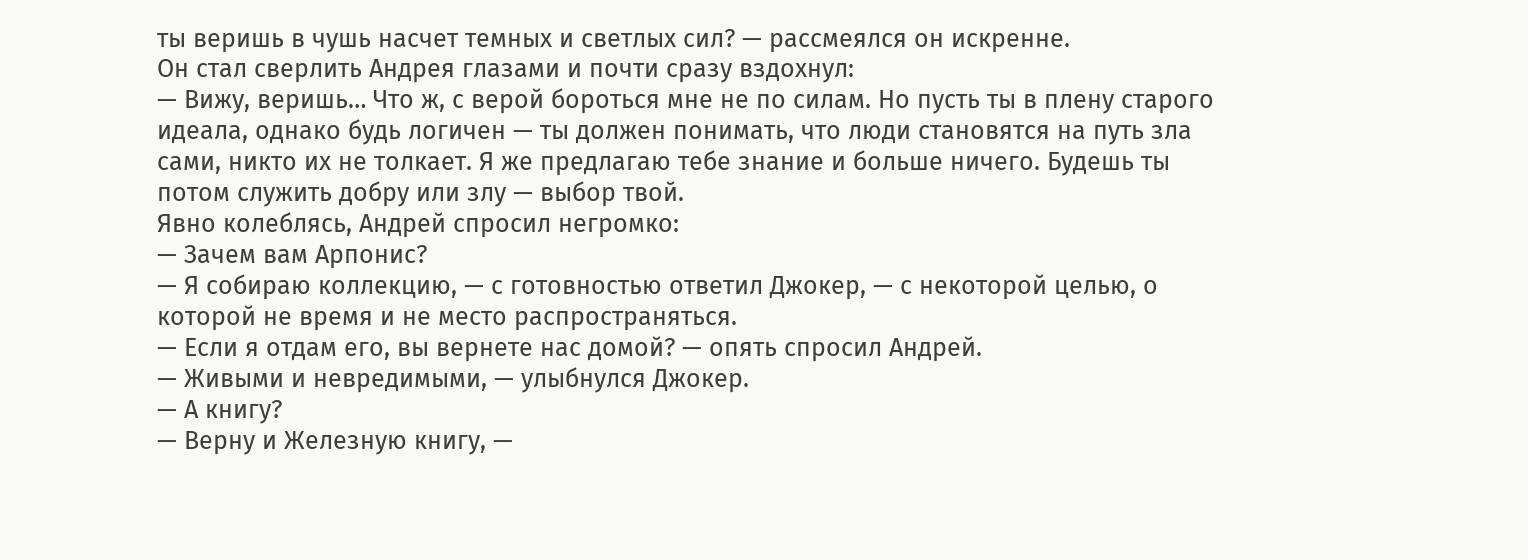ты веришь в чушь насчет темных и светлых сил? — рассмеялся он искренне.
Он стал сверлить Андрея глазами и почти сразу вздохнул:
— Вижу, веришь… Что ж, с верой бороться мне не по силам. Но пусть ты в плену старого идеала, однако будь логичен — ты должен понимать, что люди становятся на путь зла сами, никто их не толкает. Я же предлагаю тебе знание и больше ничего. Будешь ты потом служить добру или злу — выбор твой.
Явно колеблясь, Андрей спросил негромко:
— Зачем вам Арпонис?
— Я собираю коллекцию, — с готовностью ответил Джокер, — с некоторой целью, о которой не время и не место распространяться.
— Если я отдам его, вы вернете нас домой? — опять спросил Андрей.
— Живыми и невредимыми, — улыбнулся Джокер.
— А книгу?
— Верну и Железную книгу, —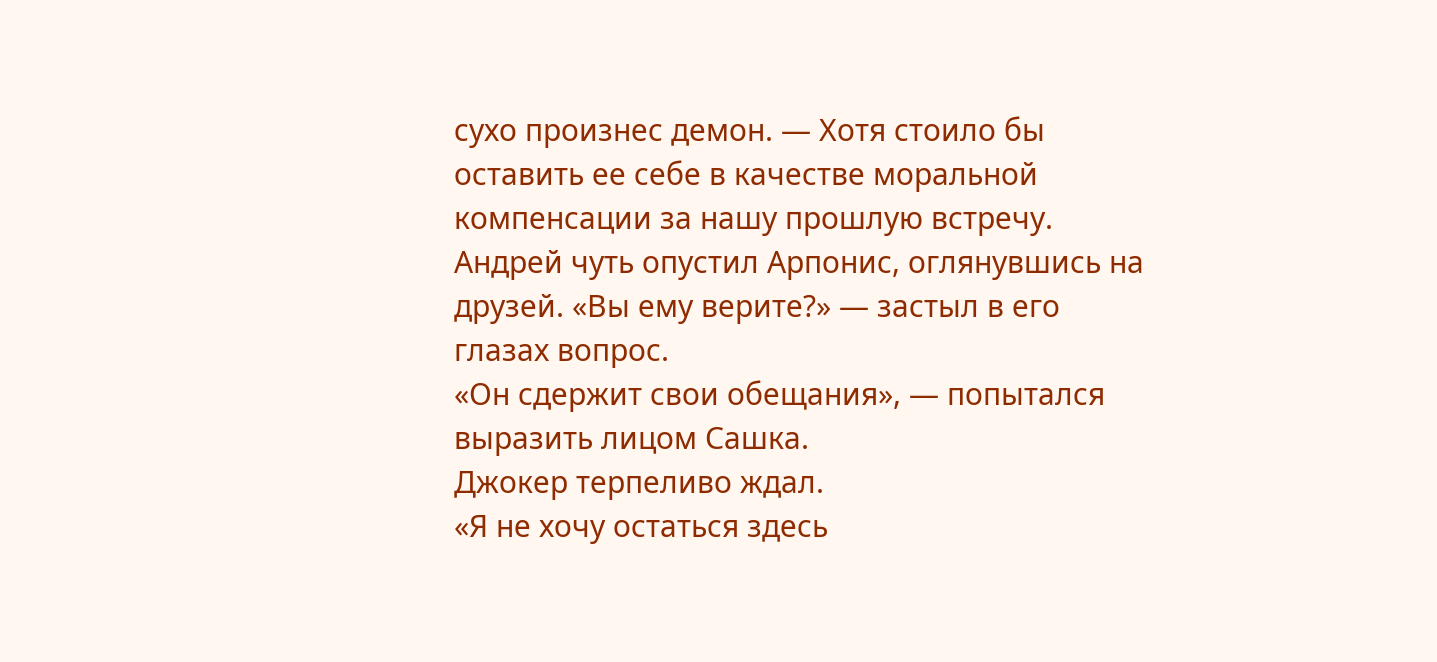сухо произнес демон. — Хотя стоило бы оставить ее себе в качестве моральной компенсации за нашу прошлую встречу.
Андрей чуть опустил Арпонис, оглянувшись на друзей. «Вы ему верите?» — застыл в его глазах вопрос.
«Он сдержит свои обещания», — попытался выразить лицом Сашка.
Джокер терпеливо ждал.
«Я не хочу остаться здесь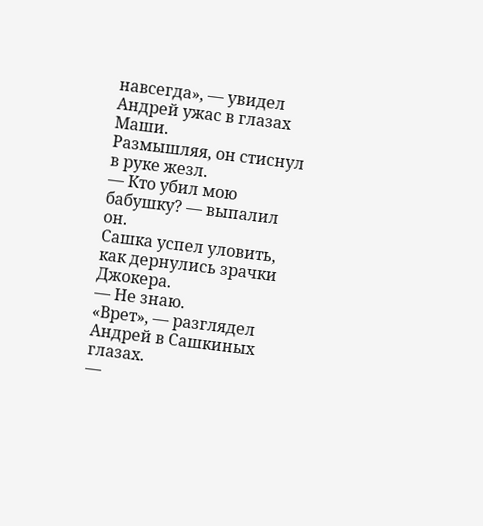навсегда», — увидел Андрей ужас в глазах Маши.
Размышляя, он стиснул в руке жезл.
— Кто убил мою бабушку? — выпалил он.
Сашка успел уловить, как дернулись зрачки Джокера.
— Не знаю.
«Врет», — разглядел Андрей в Сашкиных глазах.
—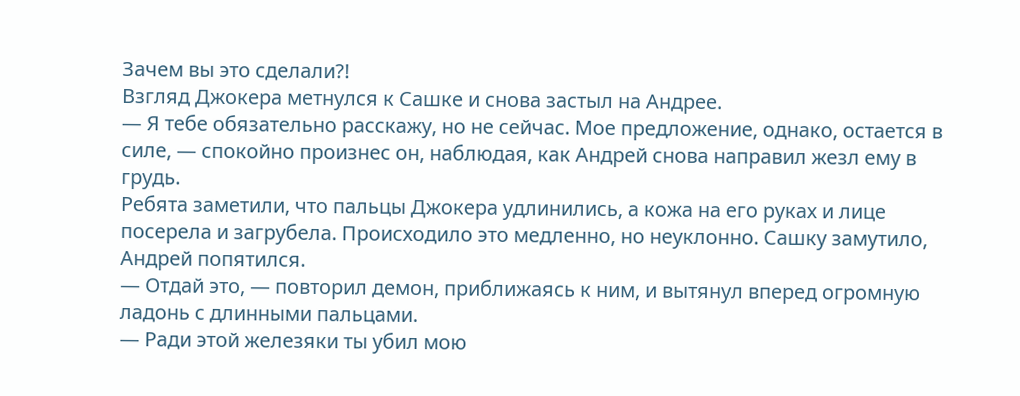Зачем вы это сделали?!
Взгляд Джокера метнулся к Сашке и снова застыл на Андрее.
— Я тебе обязательно расскажу, но не сейчас. Мое предложение, однако, остается в силе, — спокойно произнес он, наблюдая, как Андрей снова направил жезл ему в грудь.
Ребята заметили, что пальцы Джокера удлинились, а кожа на его руках и лице посерела и загрубела. Происходило это медленно, но неуклонно. Сашку замутило, Андрей попятился.
— Отдай это, — повторил демон, приближаясь к ним, и вытянул вперед огромную ладонь с длинными пальцами.
— Ради этой железяки ты убил мою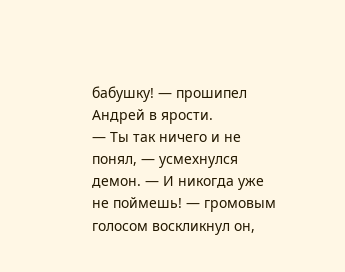бабушку! — прошипел Андрей в ярости.
— Ты так ничего и не понял, — усмехнулся демон. — И никогда уже не поймешь! — громовым голосом воскликнул он,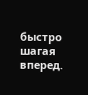быстро шагая вперед.